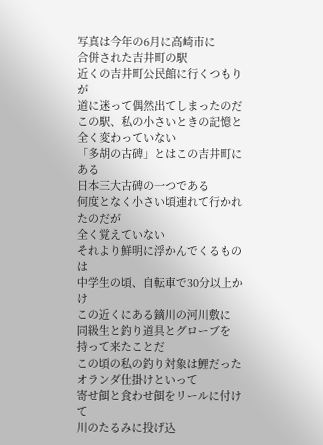写真は今年の6月に高崎市に
合併された吉井町の駅
近くの吉井町公民館に行くつもりが
道に迷って偶然出てしまったのだ
この駅、私の小さいときの記憶と
全く変わっていない
「多胡の古碑」とはこの吉井町にある
日本三大古碑の一つである
何度となく小さい頃連れて行かれたのだが
全く覚えていない
それより鮮明に浮かんでくるものは
中学生の頃、自転車で30分以上かけ
この近くにある鏑川の河川敷に
同級生と釣り道具とグローブを
持って来たことだ
この頃の私の釣り対象は鯉だった
オランダ仕掛けといって
寄せ餌と食わせ餌をリールに付けて
川のたるみに投げ込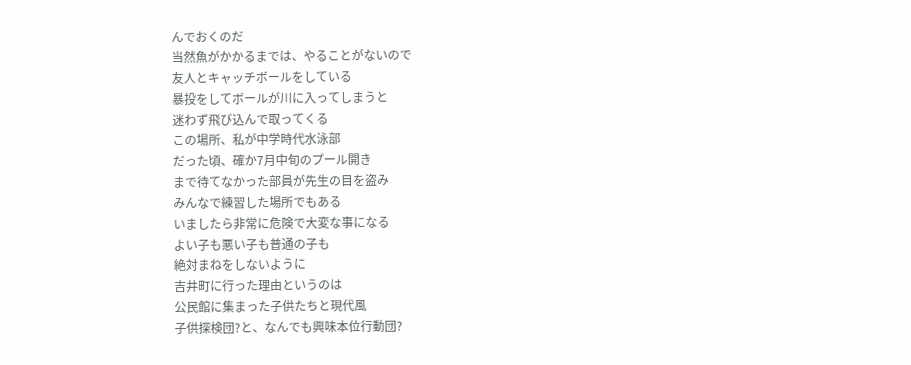んでおくのだ
当然魚がかかるまでは、やることがないので
友人とキャッチボールをしている
暴投をしてボールが川に入ってしまうと
迷わず飛び込んで取ってくる
この場所、私が中学時代水泳部
だった頃、確か7月中旬のプール開き
まで待てなかった部員が先生の目を盗み
みんなで練習した場所でもある
いましたら非常に危険で大変な事になる
よい子も悪い子も普通の子も
絶対まねをしないように
吉井町に行った理由というのは
公民館に集まった子供たちと現代風
子供探検団?と、なんでも興味本位行動団?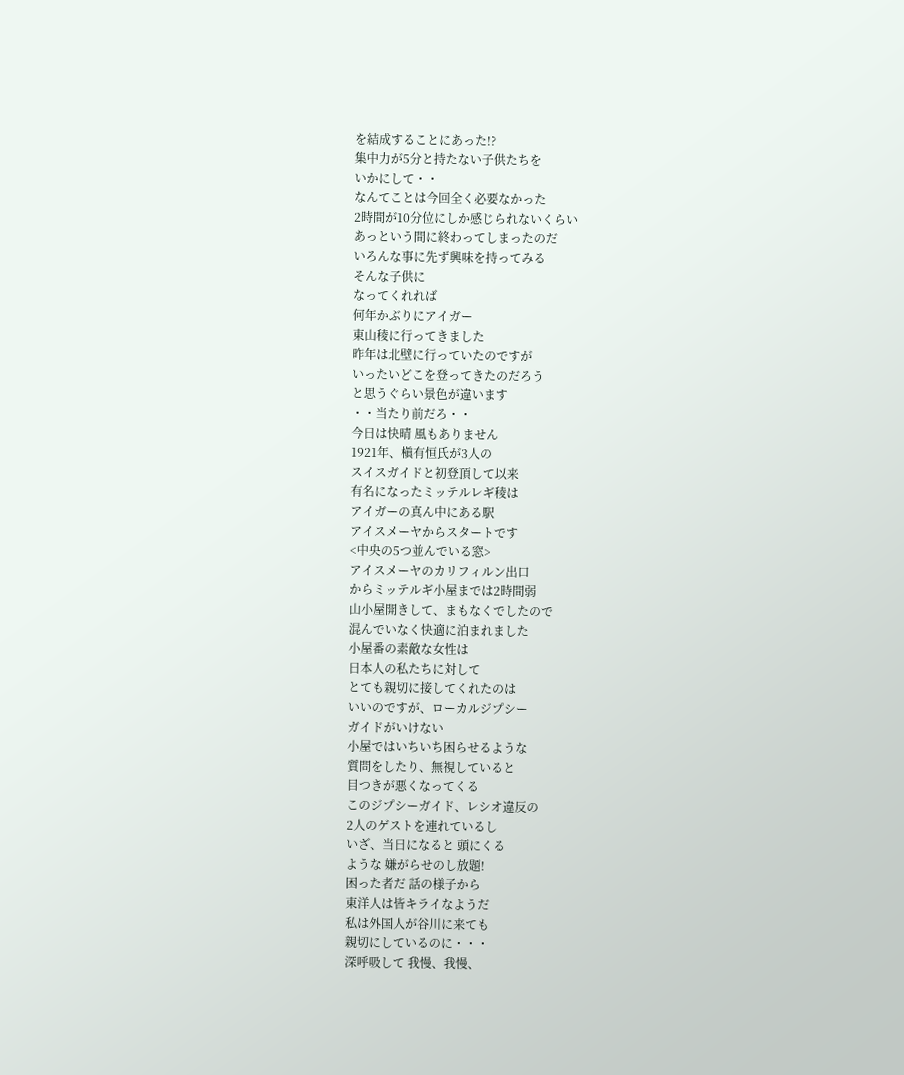を結成することにあった!?
集中力が5分と持たない子供たちを
いかにして・・
なんてことは今回全く必要なかった
2時間が10分位にしか感じられないくらい
あっという間に終わってしまったのだ
いろんな事に先ず興味を持ってみる
そんな子供に
なってくれれば
何年かぶりにアイガー
東山稜に行ってきました
昨年は北壁に行っていたのですが
いったいどこを登ってきたのだろう
と思うぐらい景色が違います
・・当たり前だろ・・
今日は快晴 風もありません
1921年、槇有恒氏が3人の
スイスガイドと初登頂して以来
有名になったミッテルレギ稜は
アイガーの真ん中にある駅
アイスメーヤからスタートです
<中央の5つ並んでいる窓>
アイスメーヤのカリフィルン出口
からミッテルギ小屋までは2時間弱
山小屋開きして、まもなくでしたので
混んでいなく快適に泊まれました
小屋番の素敵な女性は
日本人の私たちに対して
とても親切に接してくれたのは
いいのですが、ローカルジプシー
ガイドがいけない
小屋ではいちいち困らせるような
質問をしたり、無視していると
目つきが悪くなってくる
このジプシーガイド、レシオ違反の
2人のゲストを連れているし
いざ、当日になると 頭にくる
ような 嫌がらせのし放題!
困った者だ 話の様子から
東洋人は皆キライなようだ
私は外国人が谷川に来ても
親切にしているのに・・・
深呼吸して 我慢、我慢、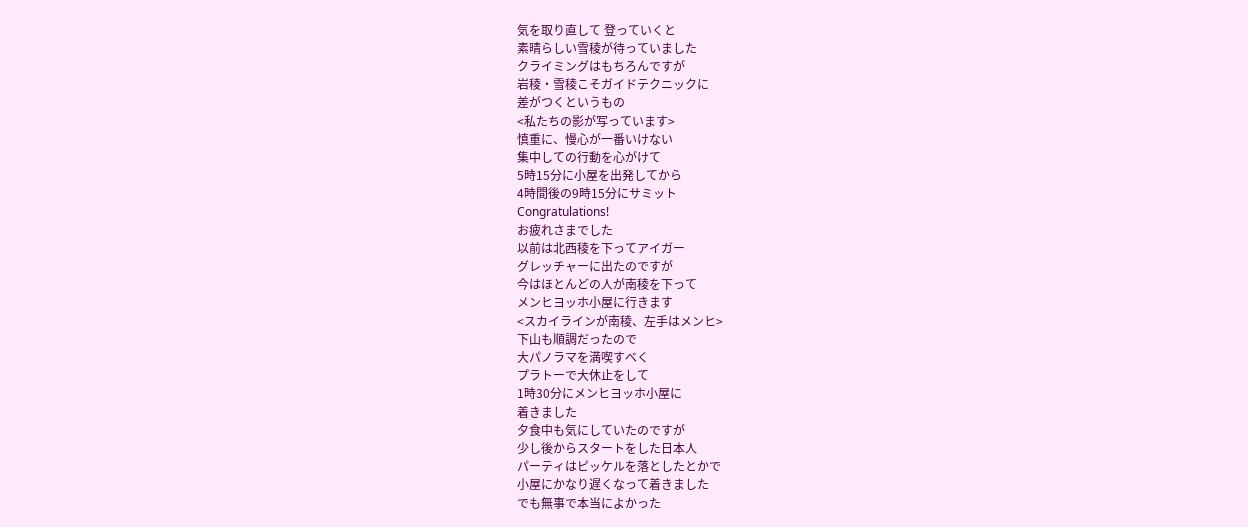気を取り直して 登っていくと
素晴らしい雪稜が待っていました
クライミングはもちろんですが
岩稜・雪稜こそガイドテクニックに
差がつくというもの
<私たちの影が写っています>
慎重に、慢心が一番いけない
集中しての行動を心がけて
5時15分に小屋を出発してから
4時間後の9時15分にサミット
Congratulations!
お疲れさまでした
以前は北西稜を下ってアイガー
グレッチャーに出たのですが
今はほとんどの人が南稜を下って
メンヒヨッホ小屋に行きます
<スカイラインが南稜、左手はメンヒ>
下山も順調だったので
大パノラマを満喫すべく
プラトーで大休止をして
1時30分にメンヒヨッホ小屋に
着きました
夕食中も気にしていたのですが
少し後からスタートをした日本人
パーティはピッケルを落としたとかで
小屋にかなり遅くなって着きました
でも無事で本当によかった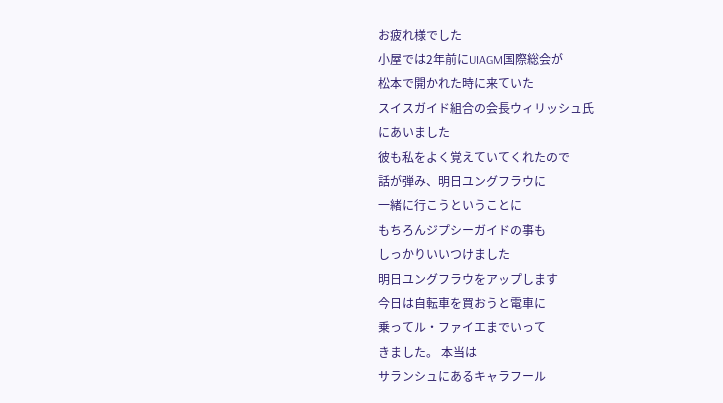お疲れ様でした
小屋では2年前にUIAGM国際総会が
松本で開かれた時に来ていた
スイスガイド組合の会長ウィリッシュ氏
にあいました
彼も私をよく覚えていてくれたので
話が弾み、明日ユングフラウに
一緒に行こうということに
もちろんジプシーガイドの事も
しっかりいいつけました
明日ユングフラウをアップします
今日は自転車を買おうと電車に
乗ってル・ファイエまでいって
きました。 本当は
サランシュにあるキャラフール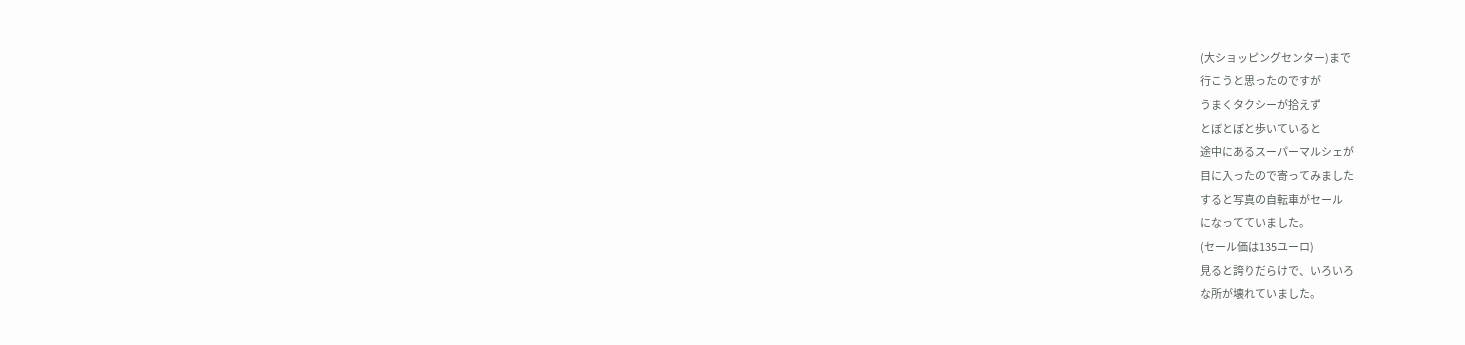(大ショッピングセンター)まで
行こうと思ったのですが
うまくタクシーが拾えず
とぼとぼと歩いていると
途中にあるスーパーマルシェが
目に入ったので寄ってみました
すると写真の自転車がセール
になってていました。
(セール価は135ユーロ)
見ると誇りだらけで、いろいろ
な所が壊れていました。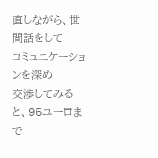直しながら、世間話をして
コミュニケーションを深め
交渉してみると、95ユーロまで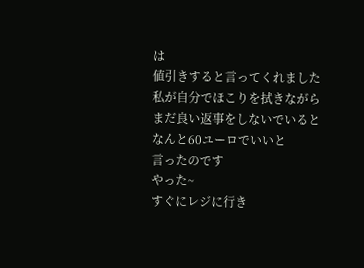は
値引きすると言ってくれました
私が自分でほこりを拭きながら
まだ良い返事をしないでいると
なんと60ユーロでいいと
言ったのです
やった~
すぐにレジに行き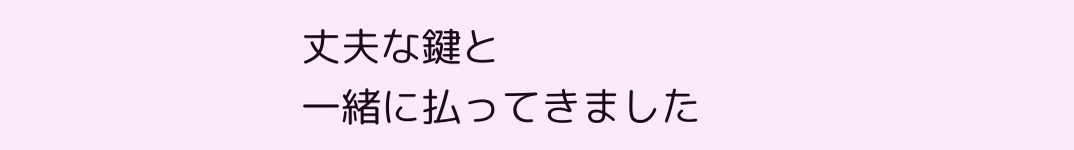丈夫な鍵と
一緒に払ってきました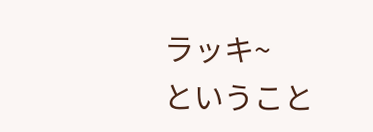ラッキ~
ということ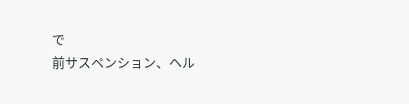で
前サスペンション、ヘル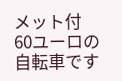メット付
60ユーロの自転車です